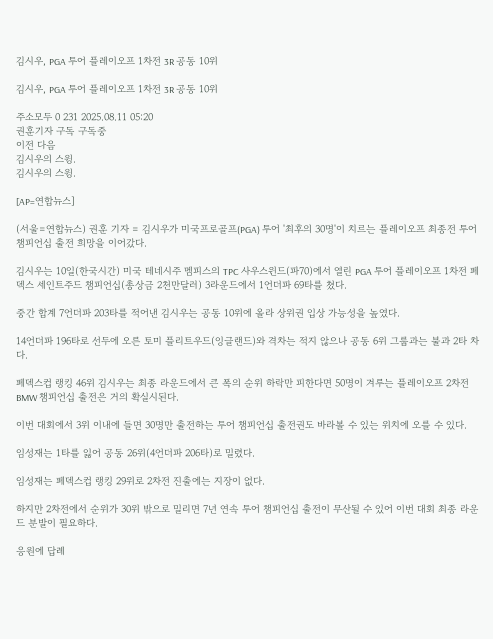김시우, PGA 투어 플레이오프 1차전 3R 공동 10위

김시우, PGA 투어 플레이오프 1차전 3R 공동 10위

주소모두 0 231 2025.08.11 05:20
권훈기자 구독 구독중
이전 다음
김시우의 스윙.
김시우의 스윙.

[AP=연합뉴스]

(서울=연합뉴스) 권훈 기자 = 김시우가 미국프로골프(PGA) 투어 '최후의 30명'이 치르는 플레이오프 최종전 투어 챔피언십 출전 희망을 이어갔다.

김시우는 10일(한국시간) 미국 테네시주 멤피스의 TPC 사우스윈드(파70)에서 열린 PGA 투어 플레이오프 1차전 페덱스 세인트주드 챔피언십(총상금 2천만달러) 3라운드에서 1언더파 69타를 쳤다.

중간 합계 7언더파 203타를 적어낸 김시우는 공동 10위에 올라 상위권 입상 가능성을 높였다.

14언더파 196타로 선두에 오른 토미 플리트우드(잉글랜드)와 격차는 적지 않으나 공동 6위 그룹과는 불과 2타 차다.

페덱스컵 랭킹 46위 김시우는 최종 라운드에서 큰 폭의 순위 하락만 피한다면 50명이 겨루는 플레이오프 2차전 BMW 챔피언십 출전은 거의 확실시된다.

이번 대회에서 3위 이내에 들면 30명만 출전하는 투어 챔피언십 출전권도 바라볼 수 있는 위치에 오를 수 있다.

임성재는 1타를 잃어 공동 26위(4언더파 206타)로 밀렸다.

임성재는 페덱스컵 랭킹 29위로 2차전 진출에는 지장이 없다.

하지만 2차전에서 순위가 30위 밖으로 밀리면 7년 연속 투어 챔피언십 출전이 무산될 수 있어 이번 대회 최종 라운드 분발이 필요하다.

응원에 답례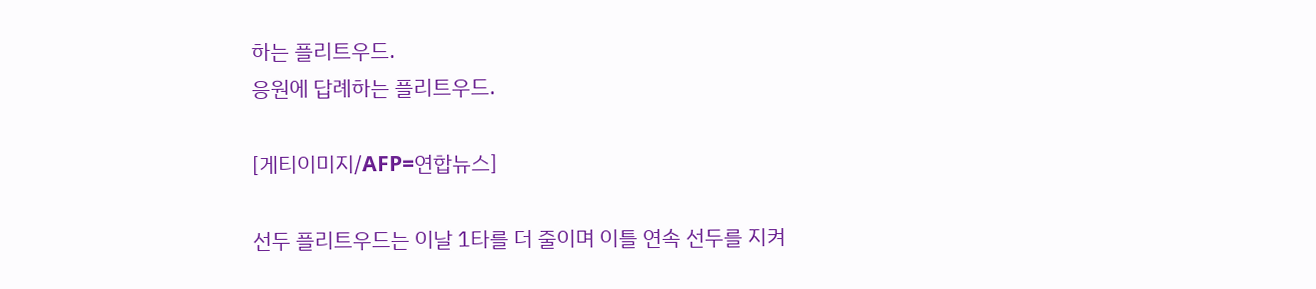하는 플리트우드.
응원에 답례하는 플리트우드.

[게티이미지/AFP=연합뉴스]

선두 플리트우드는 이날 1타를 더 줄이며 이틀 연속 선두를 지켜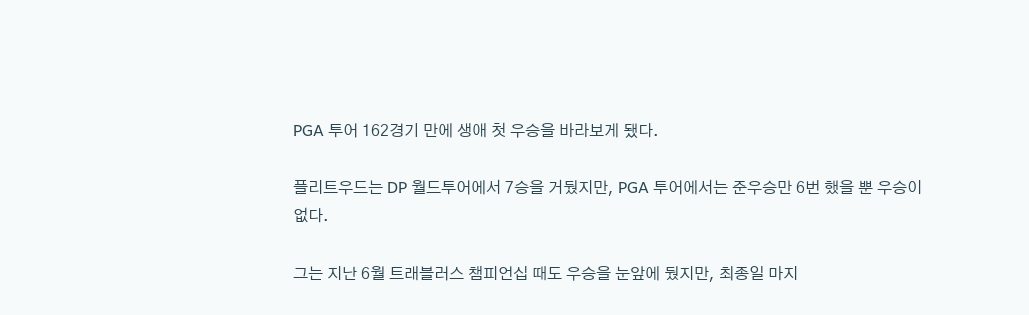PGA 투어 162경기 만에 생애 첫 우승을 바라보게 됐다.

플리트우드는 DP 월드투어에서 7승을 거뒀지만, PGA 투어에서는 준우승만 6번 했을 뿐 우승이 없다.

그는 지난 6월 트래블러스 챔피언십 때도 우승을 눈앞에 뒀지만, 최종일 마지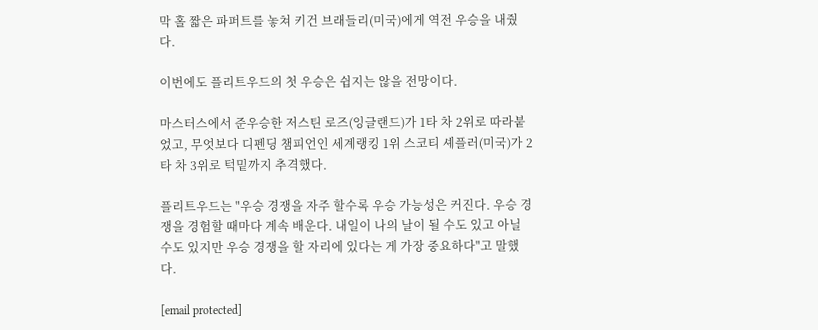막 홀 짧은 파퍼트를 놓쳐 키건 브래들리(미국)에게 역전 우승을 내줬다.

이번에도 플리트우드의 첫 우승은 쉽지는 않을 전망이다.

마스터스에서 준우승한 저스틴 로즈(잉글랜드)가 1타 차 2위로 따라붙었고, 무엇보다 디펜딩 챔피언인 세계랭킹 1위 스코티 셰플러(미국)가 2타 차 3위로 턱밑까지 추격했다.

플리트우드는 "우승 경쟁을 자주 할수록 우승 가능성은 커진다. 우승 경쟁을 경험할 때마다 계속 배운다. 내일이 나의 날이 될 수도 있고 아닐 수도 있지만 우승 경쟁을 할 자리에 있다는 게 가장 중요하다"고 말했다.

[email protected]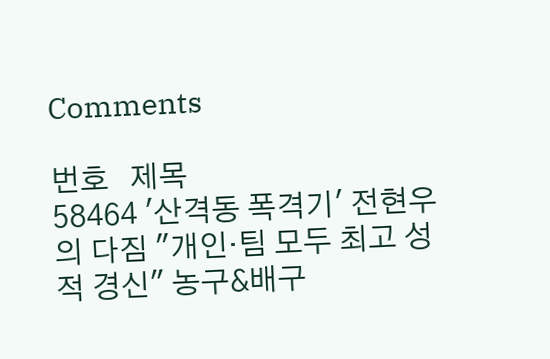Comments

번호   제목
58464 '산격동 폭격기' 전현우의 다짐 "개인·팀 모두 최고 성적 경신" 농구&배구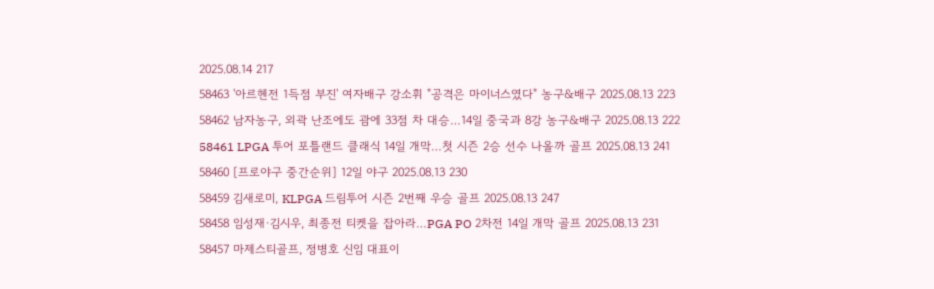2025.08.14 217
58463 '아르헨전 1득점 부진' 여자배구 강소휘 "공격은 마이너스였다" 농구&배구 2025.08.13 223
58462 남자농구, 외곽 난조에도 괌에 33점 차 대승…14일 중국과 8강 농구&배구 2025.08.13 222
58461 LPGA 투어 포틀랜드 클래식 14일 개막…첫 시즌 2승 선수 나올까 골프 2025.08.13 241
58460 [프로야구 중간순위] 12일 야구 2025.08.13 230
58459 김새로미, KLPGA 드림투어 시즌 2번째 우승 골프 2025.08.13 247
58458 임성재·김시우, 최종전 티켓을 잡아라…PGA PO 2차전 14일 개막 골프 2025.08.13 231
58457 마제스티골프, 정병호 신임 대표이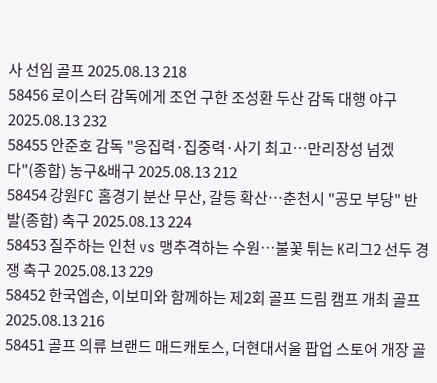사 선임 골프 2025.08.13 218
58456 로이스터 감독에게 조언 구한 조성환 두산 감독 대행 야구 2025.08.13 232
58455 안준호 감독 "응집력·집중력·사기 최고…만리장성 넘겠다"(종합) 농구&배구 2025.08.13 212
58454 강원FC 홈경기 분산 무산, 갈등 확산…춘천시 "공모 부당" 반발(종합) 축구 2025.08.13 224
58453 질주하는 인천 vs 맹추격하는 수원…불꽃 튀는 K리그2 선두 경쟁 축구 2025.08.13 229
58452 한국엡손, 이보미와 함께하는 제2회 골프 드림 캠프 개최 골프 2025.08.13 216
58451 골프 의류 브랜드 매드캐토스, 더현대서울 팝업 스토어 개장 골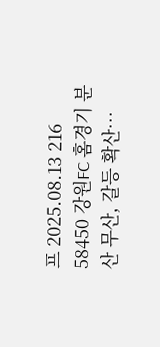프 2025.08.13 216
58450 강원FC 홈경기 분산 무산, 갈등 확산…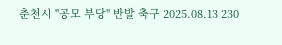춘천시 "공모 부당" 반발 축구 2025.08.13 230